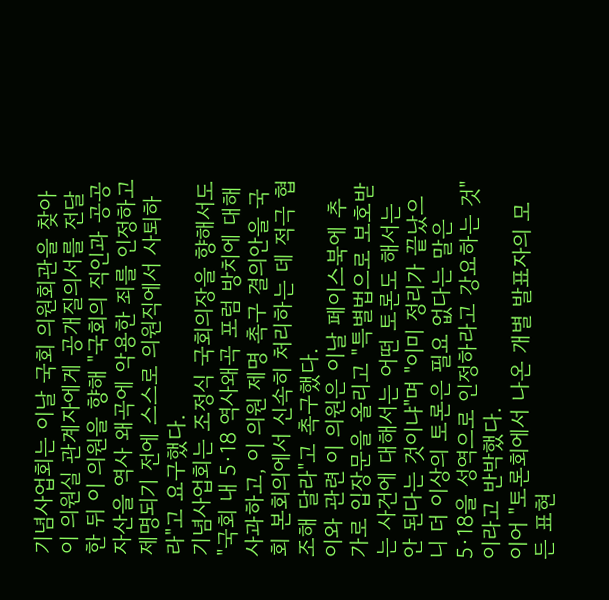기념사업회는 이날 국회 의원회관을 찾아 이 의원실 관계자에게 공개질의서를 전달한 뒤 이 의원을 향해 "국회의 직인과 공공 자산을 역사 왜곡에 악용한 죄를 인정하고 제명되기 전에 스스로 의원직에서 사퇴하라"고 요구했다.
기념사업회는 조정식 국회의장을 향해서도 "국회 내 5·18 역사왜곡 포럼 방치에 대해 사과하고, 이 의원 제명 촉구 결의안을 국회 본회의에서 신속히 처리하는 데 적극 협조해 달라"고 촉구했다.
이와 관련 이 의원은 이날 페이스북에 추가로 입장문을 올리고 "특별법으로 보호받는 사건에 대해서는 어떤 토론도 해서는 안 된다는 것이냐"며 "이미 정리가 끝났으니 더 이상의 토론은 필요 없다는 말은 5·18을 성역으로 인정하라고 강요하는 것"이라고 반박했다.
이어 "토론회에서 나온 개별 발표자의 모든 표현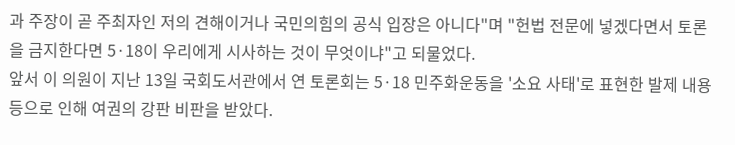과 주장이 곧 주최자인 저의 견해이거나 국민의힘의 공식 입장은 아니다"며 "헌법 전문에 넣겠다면서 토론을 금지한다면 5·18이 우리에게 시사하는 것이 무엇이냐"고 되물었다.
앞서 이 의원이 지난 13일 국회도서관에서 연 토론회는 5·18 민주화운동을 '소요 사태'로 표현한 발제 내용 등으로 인해 여권의 강판 비판을 받았다.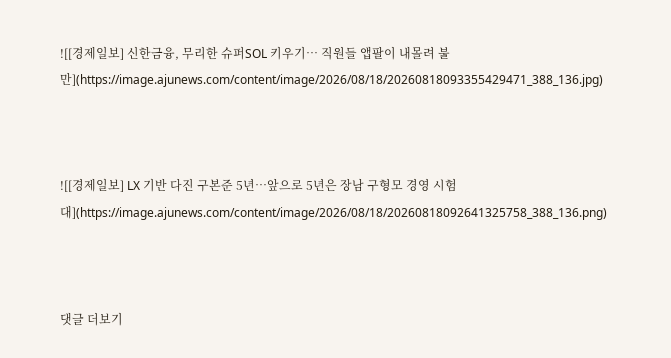![[경제일보] 신한금융, 무리한 슈퍼SOL 키우기… 직원들 앱팔이 내몰려 불만](https://image.ajunews.com/content/image/2026/08/18/20260818093355429471_388_136.jpg)



![[경제일보] LX 기반 다진 구본준 5년…앞으로 5년은 장남 구형모 경영 시험대](https://image.ajunews.com/content/image/2026/08/18/20260818092641325758_388_136.png)



댓글 더보기